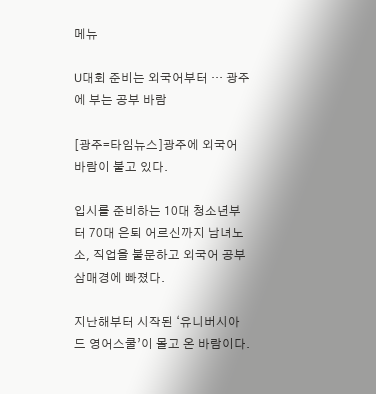메뉴

U대회 준비는 외국어부터 … 광주에 부는 공부 바람

[광주=타임뉴스]광주에 외국어 바람이 불고 있다.

입시를 준비하는 10대 청소년부터 70대 은퇴 어르신까지 남녀노소, 직업을 불문하고 외국어 공부 삼매경에 빠졌다.

지난해부터 시작된 ‘유니버시아드 영어스쿨’이 몰고 온 바람이다.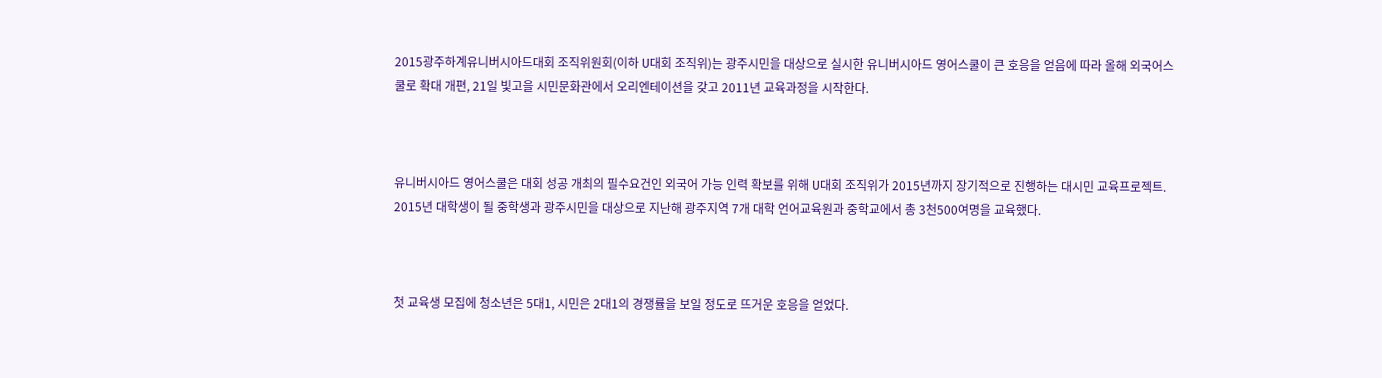2015광주하계유니버시아드대회 조직위원회(이하 U대회 조직위)는 광주시민을 대상으로 실시한 유니버시아드 영어스쿨이 큰 호응을 얻음에 따라 올해 외국어스쿨로 확대 개편, 21일 빛고을 시민문화관에서 오리엔테이션을 갖고 2011년 교육과정을 시작한다.



유니버시아드 영어스쿨은 대회 성공 개최의 필수요건인 외국어 가능 인력 확보를 위해 U대회 조직위가 2015년까지 장기적으로 진행하는 대시민 교육프로젝트. 2015년 대학생이 될 중학생과 광주시민을 대상으로 지난해 광주지역 7개 대학 언어교육원과 중학교에서 총 3천500여명을 교육했다.



첫 교육생 모집에 청소년은 5대1, 시민은 2대1의 경쟁률을 보일 정도로 뜨거운 호응을 얻었다.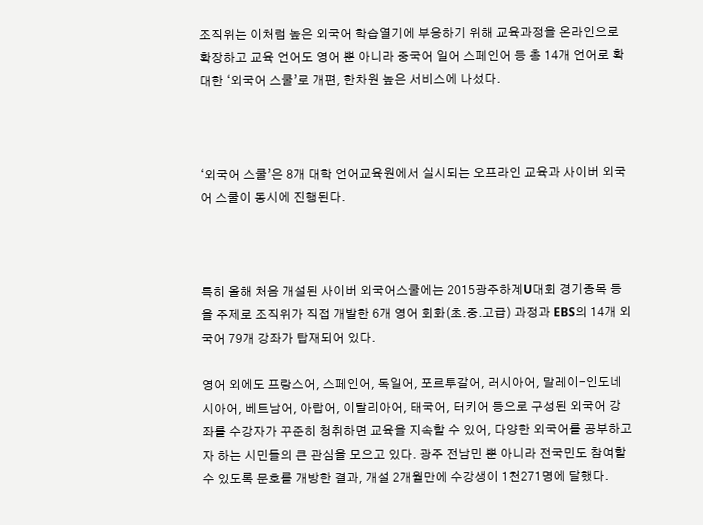조직위는 이처럼 높은 외국어 학습열기에 부응하기 위해 교육과정을 온라인으로 확장하고 교육 언어도 영어 뿐 아니라 중국어 일어 스페인어 등 총 14개 언어로 확대한 ‘외국어 스쿨’로 개편, 한차원 높은 서비스에 나섰다.



‘외국어 스쿨’은 8개 대학 언어교육원에서 실시되는 오프라인 교육과 사이버 외국어 스쿨이 동시에 진행된다.



특히 올해 처음 개설된 사이버 외국어스쿨에는 2015광주하계U대회 경기종목 등을 주제로 조직위가 직접 개발한 6개 영어 회화(초․중․고급) 과정과 EBS의 14개 외국어 79개 강좌가 탑재되어 있다.

영어 외에도 프랑스어, 스페인어, 독일어, 포르투갈어, 러시아어, 말레이-인도네시아어, 베트남어, 아랍어, 이탈리아어, 태국어, 터키어 등으로 구성된 외국어 강좌를 수강자가 꾸준히 청취하면 교육을 지속할 수 있어, 다양한 외국어를 공부하고자 하는 시민들의 큰 관심을 모으고 있다. 광주 전남민 뿐 아니라 전국민도 참여할 수 있도록 문호를 개방한 결과, 개설 2개월만에 수강생이 1천271명에 달했다.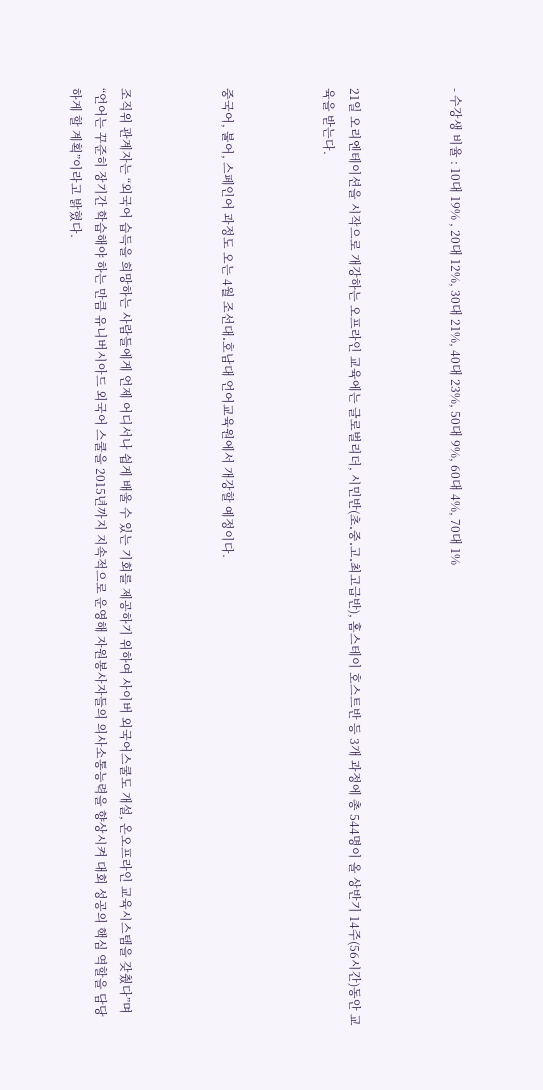- 수강생 비율 : 10대 19% , 20대 12%, 30대 21%, 40대 23%, 50대 9%, 60대 4%, 70대 1%



21일 오리엔테이션을 시작으로 개강하는 오프라인 교육에는 글로벌리더, 시민반(초․중․고․최고급반), 홈스테이 호스트반 등 3개 과정에 총 544명이 올 상반기 14주(56시간)동안 교육을 받는다.



중국어, 불어, 스페인어 과정도 오는 4월 조선대․호남대 언어교육원에서 개강할 예정이다.



조직위 관계자는 “외국어 습득을 희망하는 사람들에게 언제 어디서나 쉽게 배울 수 있는 기회를 제공하기 위하여 사이버 외국어스쿨도 개설, 온오프라인 교육시스템을 갖췄다”며 “언어는 꾸준히 장기간 학습해야 하는 만큼 유니버시아드 외국어 스쿨을 2015년까지 지속적으로 운영해 자원봉사자들의 의사소통능력을 향상시켜 대회 성공의 핵심 역할을 담당하게 할 계획”이라고 밝혔다.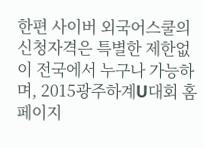한편 사이버 외국어스쿨의 신청자격은 특별한 제한없이 전국에서 누구나 가능하며, 2015광주하계U대회 홈페이지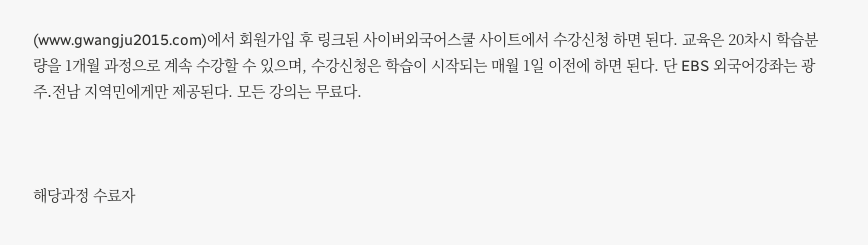(www.gwangju2015.com)에서 회원가입 후 링크된 사이버외국어스쿨 사이트에서 수강신청 하면 된다. 교육은 20차시 학습분량을 1개월 과정으로 계속 수강할 수 있으며, 수강신청은 학습이 시작되는 매월 1일 이전에 하면 된다. 단 EBS 외국어강좌는 광주․전남 지역민에게만 제공된다. 모든 강의는 무료다.



해당과정 수료자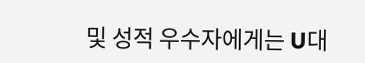및 성적 우수자에게는 U대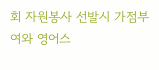회 자원봉사 선발시 가점부여와 영어스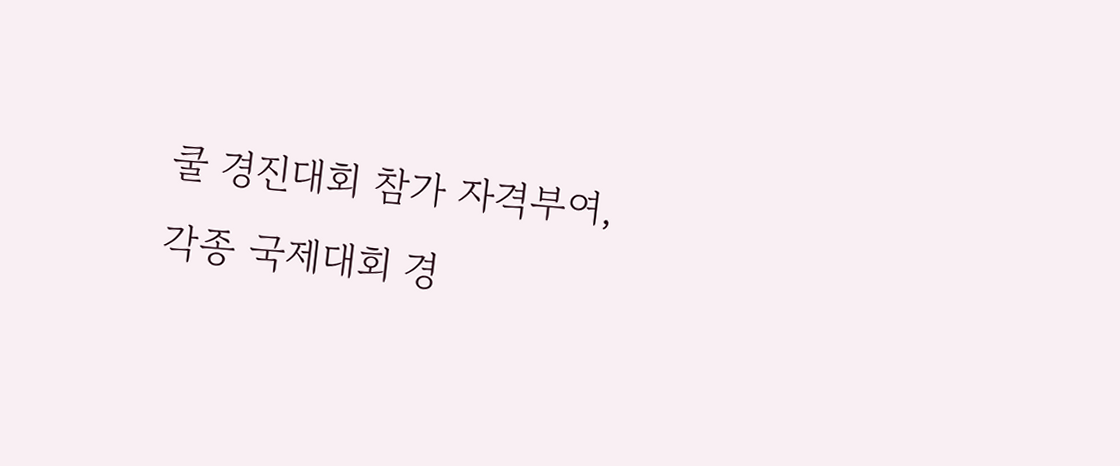쿨 경진대회 참가 자격부여, 각종 국제대회 경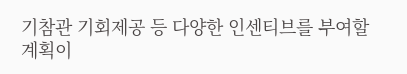기참관 기회제공 등 다양한 인센티브를 부여할 계획이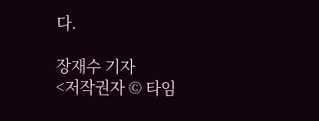다.

장재수 기자
<저작권자 © 타임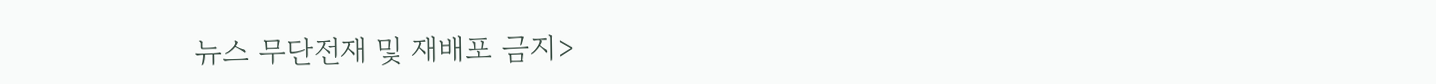뉴스 무단전재 및 재배포 금지>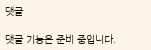댓글

댓글 기능은 준비 중입니다.